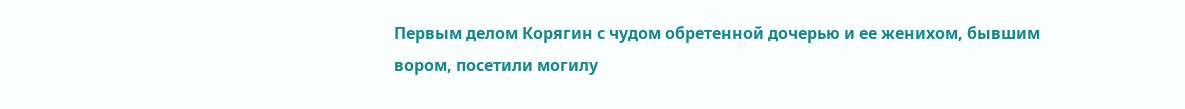Первым делом Корягин с чудом обретенной дочерью и ее женихом, бывшим вором, посетили могилу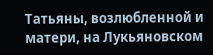Татьяны, возлюбленной и матери, на Лукьяновском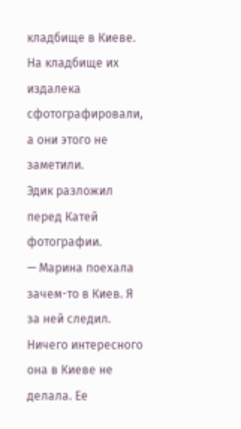кладбище в Киеве.
На кладбище их издалека сфотографировали, а они этого не заметили.
Эдик разложил перед Катей фотографии.
— Марина поехала зачем-то в Киев. Я за ней следил. Ничего интересного она в Киеве не делала. Ее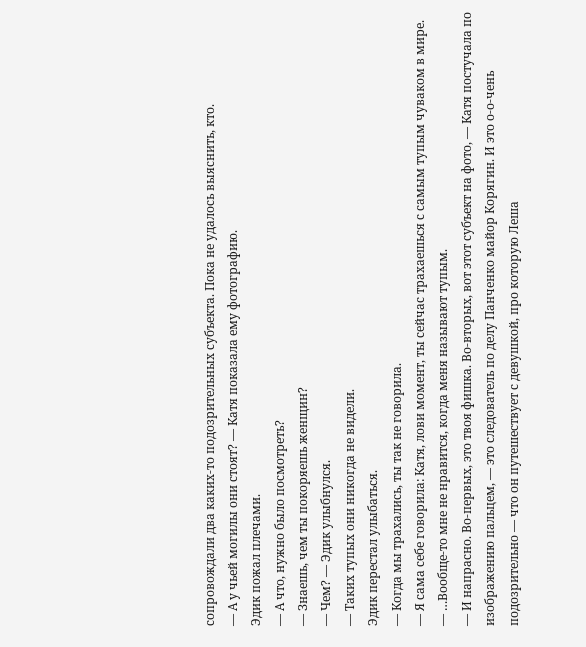сопровождали два каких-то подозрительных субъекта. Пока не удалось выяснить, кто.
— А у чьей могилы они стоят? — Катя показала ему фотографию.
Эдик пожал плечами.
— А что, нужно было посмотреть?
— Знаешь, чем ты покоряешь женщин?
— Чем? — Эдик улыбнулся.
— Таких тупых они никогда не видели.
Эдик перестал улыбаться.
— Когда мы трахались, ты так не говорила.
— Я сама себе говорила: Катя, лови момент, ты сейчас трахаешься с самым тупым чуваком в мире.
— …Вообще-то мне не нравится, когда меня называют тупым.
— И напрасно. Во-первых, это твоя фишка. Во-вторых, вот этот субъект на фото, — Катя постучала по изображению пальцем, — это следователь по делу Панченко майор Корягин. И это о-о-чень подозрительно — что он путешествует с девушкой, про которую Леша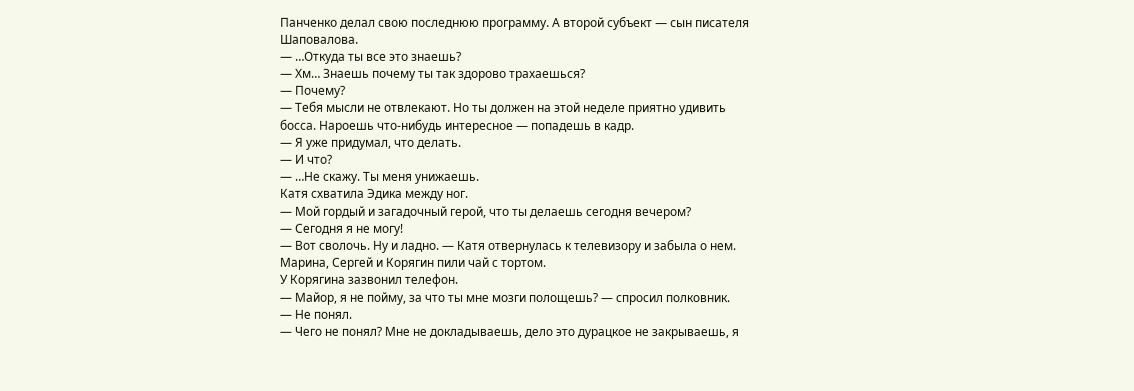Панченко делал свою последнюю программу. А второй субъект — сын писателя Шаповалова.
— …Откуда ты все это знаешь?
— Хм… Знаешь почему ты так здорово трахаешься?
— Почему?
— Тебя мысли не отвлекают. Но ты должен на этой неделе приятно удивить босса. Нароешь что-нибудь интересное — попадешь в кадр.
— Я уже придумал, что делать.
— И что?
— …Не скажу. Ты меня унижаешь.
Катя схватила Эдика между ног.
— Мой гордый и загадочный герой, что ты делаешь сегодня вечером?
— Сегодня я не могу!
— Вот сволочь. Ну и ладно. — Катя отвернулась к телевизору и забыла о нем.
Марина, Сергей и Корягин пили чай с тортом.
У Корягина зазвонил телефон.
— Maйop, я не пойму, за что ты мне мозги полощешь? — спросил полковник.
— Не понял.
— Чего не понял? Мне не докладываешь, дело это дурацкое не закрываешь, я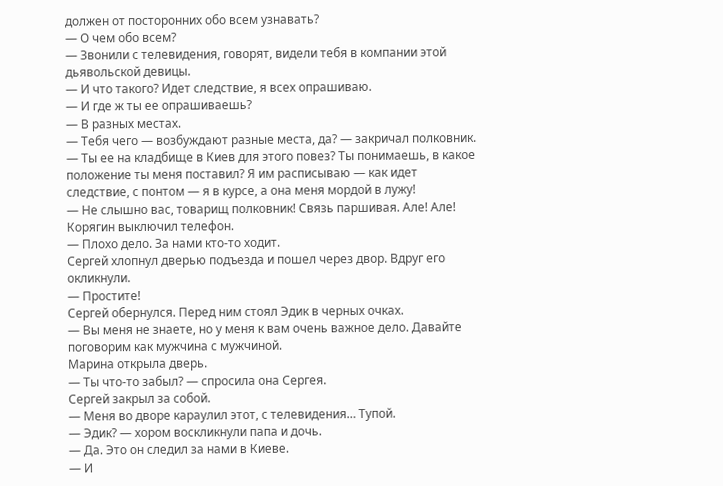должен от посторонних обо всем узнавать?
— О чем обо всем?
— Звонили с телевидения, говорят, видели тебя в компании этой дьявольской девицы.
— И что такого? Идет следствие, я всех опрашиваю.
— И где ж ты ее опрашиваешь?
— В разных местах.
— Тебя чего — возбуждают разные места, да? — закричал полковник. — Ты ее на кладбище в Киев для этого повез? Ты понимаешь, в какое положение ты меня поставил? Я им расписываю — как идет следствие, с понтом — я в курсе, а она меня мордой в лужу!
— Не слышно вас, товарищ полковник! Связь паршивая. Але! Але!
Корягин выключил телефон.
— Плохо дело. За нами кто-то ходит.
Сергей хлопнул дверью подъезда и пошел через двор. Вдруг его окликнули.
— Простите!
Сергей обернулся. Перед ним стоял Эдик в черных очках.
— Вы меня не знаете, но у меня к вам очень важное дело. Давайте поговорим как мужчина с мужчиной.
Марина открыла дверь.
— Ты что-то забыл? — спросила она Сергея.
Сергей закрыл за собой.
— Меня во дворе караулил этот, с телевидения… Тупой.
— Эдик? — хором воскликнули папа и дочь.
— Да. Это он следил за нами в Киеве.
— И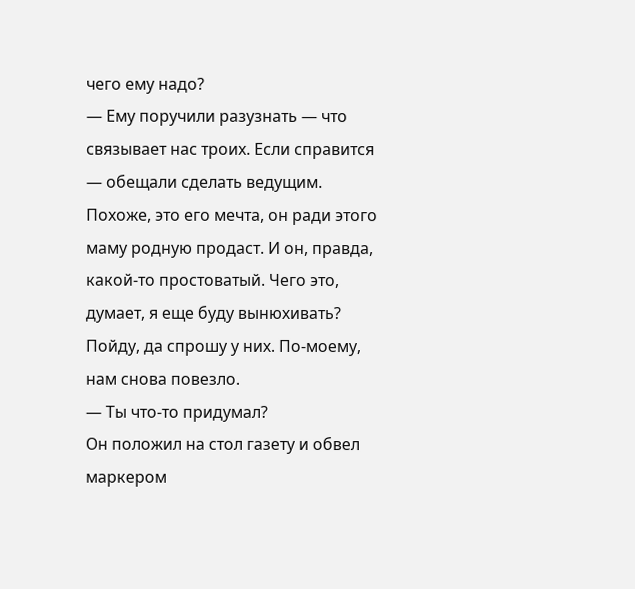чего ему надо?
— Ему поручили разузнать — что связывает нас троих. Если справится — обещали сделать ведущим. Похоже, это его мечта, он ради этого маму родную продаст. И он, правда, какой-то простоватый. Чего это, думает, я еще буду вынюхивать? Пойду, да спрошу у них. По-моему, нам снова повезло.
— Ты что-то придумал?
Он положил на стол газету и обвел маркером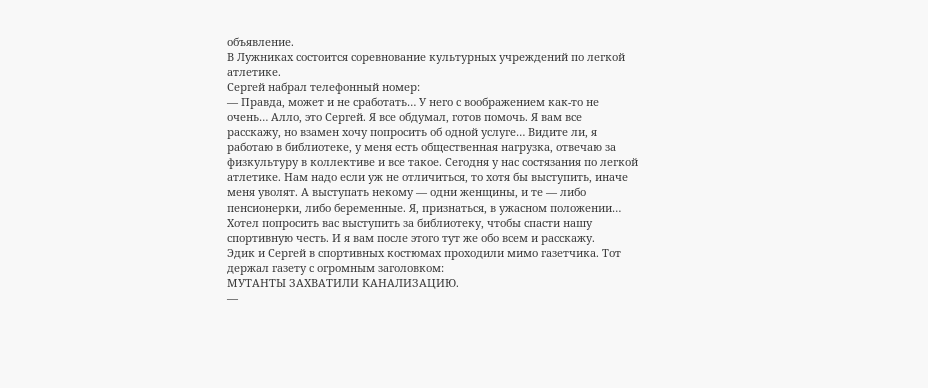объявление.
В Лужниках состоится соревнование культурных учреждений по легкой атлетике.
Сергей набрал телефонный номер:
— Правда, может и не сработать… У него с воображением как-то не очень… Алло, это Сергей. Я все обдумал, готов помочь. Я вам все расскажу, но взамен хочу попросить об одной услуге… Видите ли, я работаю в библиотеке, у меня есть общественная нагрузка, отвечаю за физкультуру в коллективе и все такое. Сегодня у нас состязания по легкой атлетике. Нам надо если уж не отличиться, то хотя бы выступить, иначе меня уволят. А выступать некому — одни женщины, и те — либо пенсионерки, либо беременные. Я, признаться, в ужасном положении… Хотел попросить вас выступить за библиотеку, чтобы спасти нашу спортивную честь. И я вам после этого тут же обо всем и расскажу.
Эдик и Сергей в спортивных костюмах проходили мимо газетчика. Тот держал газету с огромным заголовком:
МУТАНТЫ ЗАХВАТИЛИ КАНАЛИЗАЦИЮ.
—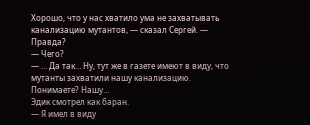Хорошо, что у нас хватило ума не захватывать канализацию мутантов, — сказал Сергей. — Правда?
— Чего?
— … Да так… Ну, тут же в газете имеют в виду, что мутанты захватили нашу канализацию. Понимаете? Нашу…
Эдик смотрел как баран.
— Я имел в виду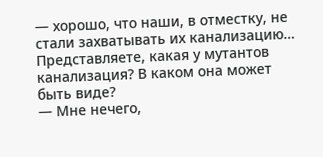— хорошо, что наши, в отместку, не стали захватывать их канализацию… Представляете, какая у мутантов канализация? В каком она может быть виде?
— Мне нечего,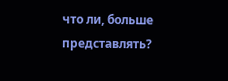что ли, больше представлять?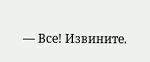— Все! Извините.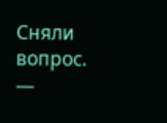Сняли вопрос.
—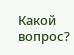Какой вопрос?